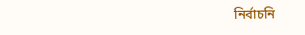নির্বাচনি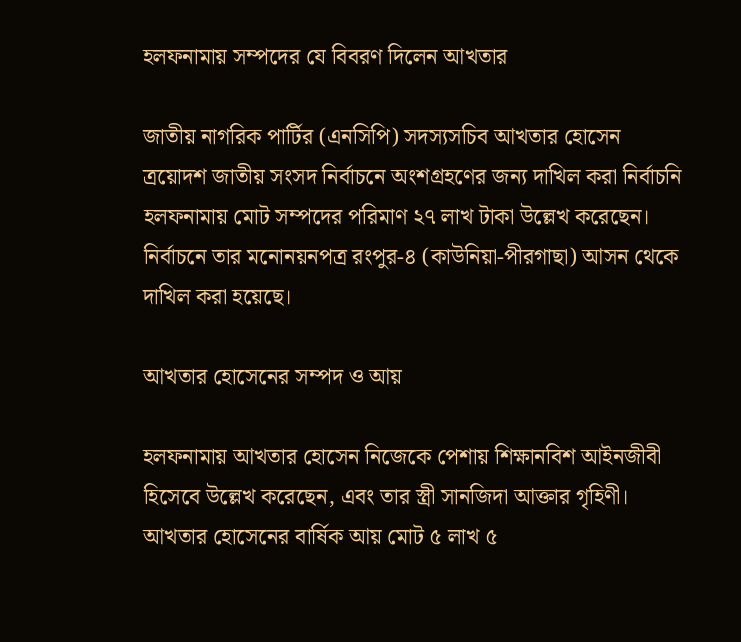হলফনামায় সম্পদের যে বিবরণ দিলেন আখতার

জাতীয় নাগরিক পার্টির (এনসিপি) সদস্যসচিব আখতার হোসেন ত্রয়োদশ জাতীয় সংসদ নির্বাচনে অংশগ্রহণের জন্য দাখিল করা নির্বাচনি হলফনামায় মোট সম্পদের পরিমাণ ২৭ লাখ টাকা উল্লেখ করেছেন। নির্বাচনে তার মনোনয়নপত্র রংপুর-৪ (কাউনিয়া-পীরগাছা) আসন থেকে দাখিল করা হয়েছে।

আখতার হোসেনের সম্পদ ও আয়

হলফনামায় আখতার হোসেন নিজেকে পেশায় শিক্ষানবিশ আইনজীবী হিসেবে উল্লেখ করেছেন, এবং তার স্ত্রী সানজিদা আক্তার গৃহিণী। আখতার হোসেনের বার্ষিক আয় মোট ৫ লাখ ৫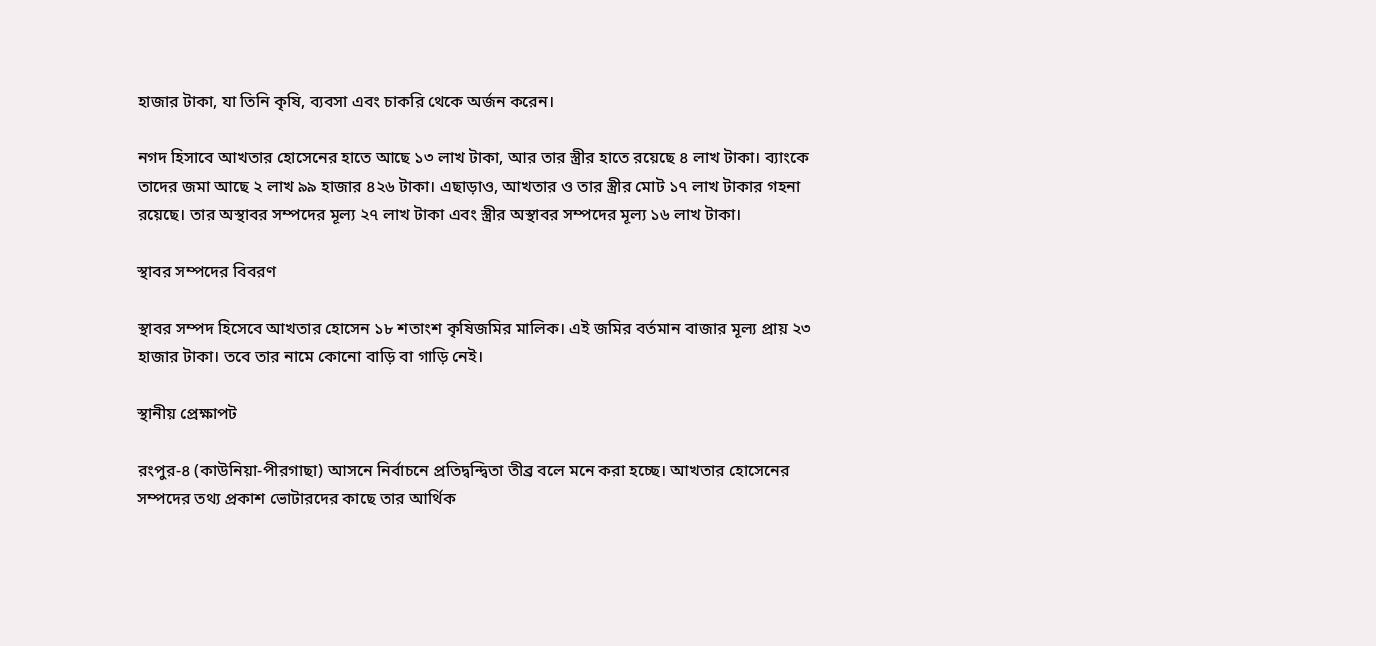হাজার টাকা, যা তিনি কৃষি, ব্যবসা এবং চাকরি থেকে অর্জন করেন।

নগদ হিসাবে আখতার হোসেনের হাতে আছে ১৩ লাখ টাকা, আর তার স্ত্রীর হাতে রয়েছে ৪ লাখ টাকা। ব্যাংকে তাদের জমা আছে ২ লাখ ৯৯ হাজার ৪২৬ টাকা। এছাড়াও, আখতার ও তার স্ত্রীর মোট ১৭ লাখ টাকার গহনা রয়েছে। তার অস্থাবর সম্পদের মূল্য ২৭ লাখ টাকা এবং স্ত্রীর অস্থাবর সম্পদের মূল্য ১৬ লাখ টাকা।

স্থাবর সম্পদের বিবরণ

স্থাবর সম্পদ হিসেবে আখতার হোসেন ১৮ শতাংশ কৃষিজমির মালিক। এই জমির বর্তমান বাজার মূল্য প্রায় ২৩ হাজার টাকা। তবে তার নামে কোনো বাড়ি বা গাড়ি নেই।

স্থানীয় প্রেক্ষাপট

রংপুর-৪ (কাউনিয়া-পীরগাছা) আসনে নির্বাচনে প্রতিদ্বন্দ্বিতা তীব্র বলে মনে করা হচ্ছে। আখতার হোসেনের সম্পদের তথ্য প্রকাশ ভোটারদের কাছে তার আর্থিক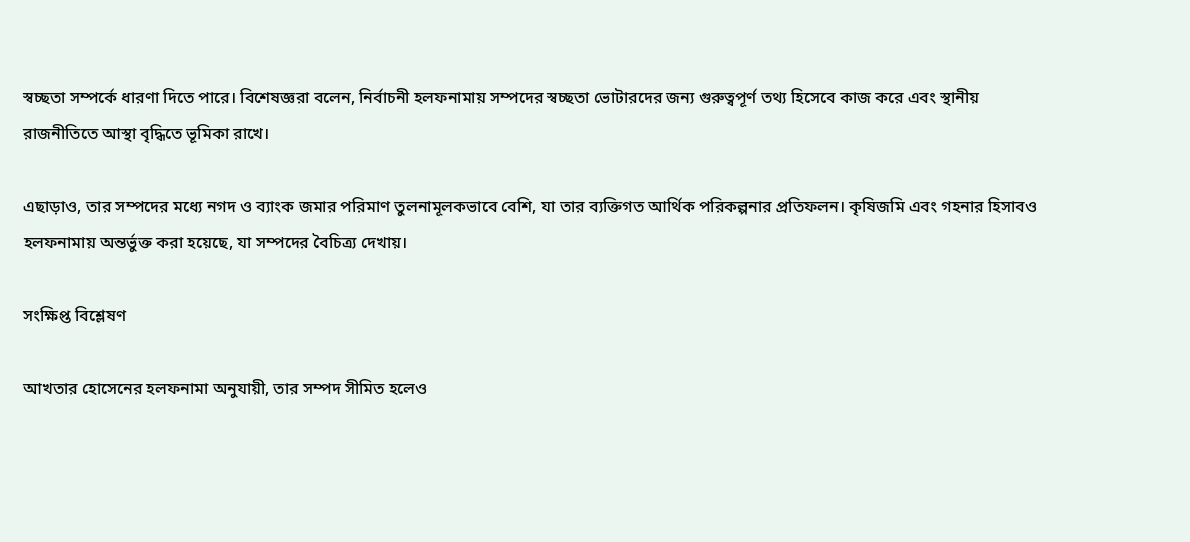স্বচ্ছতা সম্পর্কে ধারণা দিতে পারে। বিশেষজ্ঞরা বলেন, নির্বাচনী হলফনামায় সম্পদের স্বচ্ছতা ভোটারদের জন্য গুরুত্বপূর্ণ তথ্য হিসেবে কাজ করে এবং স্থানীয় রাজনীতিতে আস্থা বৃদ্ধিতে ভূমিকা রাখে।

এছাড়াও, তার সম্পদের মধ্যে নগদ ও ব্যাংক জমার পরিমাণ তুলনামূলকভাবে বেশি, যা তার ব্যক্তিগত আর্থিক পরিকল্পনার প্রতিফলন। কৃষিজমি এবং গহনার হিসাবও হলফনামায় অন্তর্ভুক্ত করা হয়েছে, যা সম্পদের বৈচিত্র্য দেখায়।

সংক্ষিপ্ত বিশ্লেষণ

আখতার হোসেনের হলফনামা অনুযায়ী, তার সম্পদ সীমিত হলেও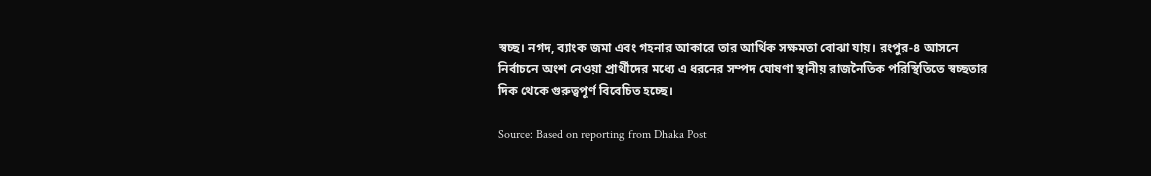স্বচ্ছ। নগদ, ব্যাংক জমা এবং গহনার আকারে তার আর্থিক সক্ষমতা বোঝা যায়। রংপুর-৪ আসনে নির্বাচনে অংশ নেওয়া প্রার্থীদের মধ্যে এ ধরনের সম্পদ ঘোষণা স্থানীয় রাজনৈতিক পরিস্থিতিতে স্বচ্ছতার দিক থেকে গুরুত্বপূর্ণ বিবেচিত হচ্ছে।

Source: Based on reporting from Dhaka Post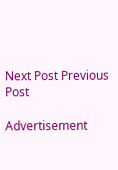Next Post Previous Post

Advertisement